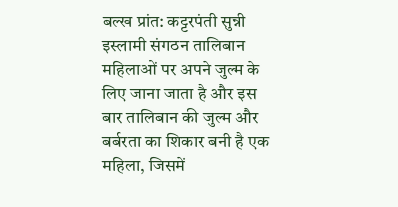बल्ख प्रांत: कट्टरपंती सुन्नी इस्लामी संगठन तालिबान महिलाओं पर अपने जुल्म के लिए जाना जाता है और इस बार तालिबान की जुल्म और बर्बरता का शिकार बनी है एक महिला, जिसमें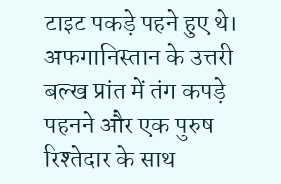टाइट पकड़े पहने हुए थे। अफगानिस्तान के उत्तरी बल्ख प्रांत में तंग कपड़े पहनने और एक पुरुष रिश्तेदार के साथ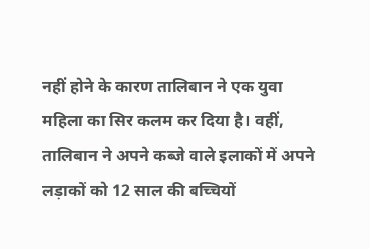नहीं होने के कारण तालिबान ने एक युवा महिला का सिर कलम कर दिया है। वहीं, तालिबान ने अपने कब्जे वाले इलाकों में अपने लड़ाकों को 12 साल की बच्चियों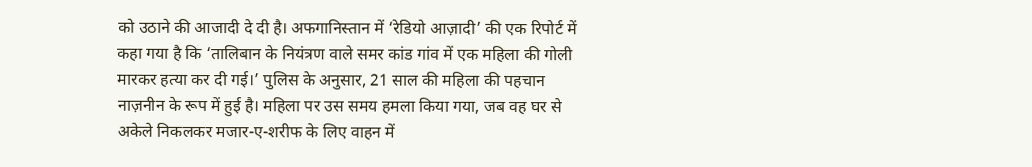को उठाने की आजादी दे दी है। अफगानिस्तान में ‘रेडियो आज़ादी’ की एक रिपोर्ट में कहा गया है कि ‘तालिबान के नियंत्रण वाले समर कांड गांव में एक महिला की गोली मारकर हत्या कर दी गई।’ पुलिस के अनुसार, 21 साल की महिला की पहचान नाज़नीन के रूप में हुई है। महिला पर उस समय हमला किया गया, जब वह घर से अकेले निकलकर मजार-ए-शरीफ के लिए वाहन में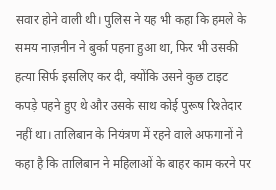सवार होने वाली थी। पुलिस ने यह भी कहा कि हमले के समय नाज़नीन ने बुर्का पहना हुआ था, फिर भी उसकी हत्या सिर्फ इसलिए कर दी, क्योंकि उसने कुछ टाइट कपड़े पहने हुए थे और उसके साथ कोई पुरूष रिश्तेदार नहीं था। तालिबान के नियंत्रण में रहने वाले अफगानों ने कहा है कि तालिबान ने महिलाओं के बाहर काम करने पर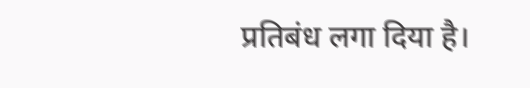प्रतिबंध लगा दिया है।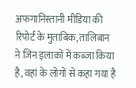अफगानिस्तानी मीडिया की रिपोर्ट के मुताबिक, तालिबान ने जिन इलाकों में कब्जा किया है, वहां के लोगों से कहा गया है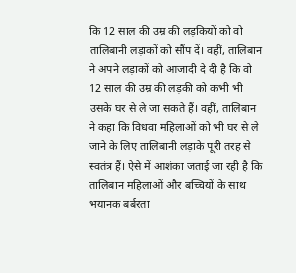कि 12 साल की उम्र की लड़कियों को वो तालिबानी लड़ाकों को सौंप दें। वहीं, तालिबान ने अपने लड़ाकों को आजादी दे दी है कि वो 12 साल की उम्र की लड़की को कभी भी उसके घर से ले जा सकते हैं। वहीं, तालिबान ने कहा कि विधवा महिलाओं को भी घर से ले जाने के लिए तालिबानी लड़ाके पूरी तरह से स्वतंत्र हैं। ऐसे में आशंका जताई जा रही है कि तालिबान महिलाओं और बच्चियों के साथ भयानक बर्बरता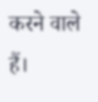करने वाले हैं।